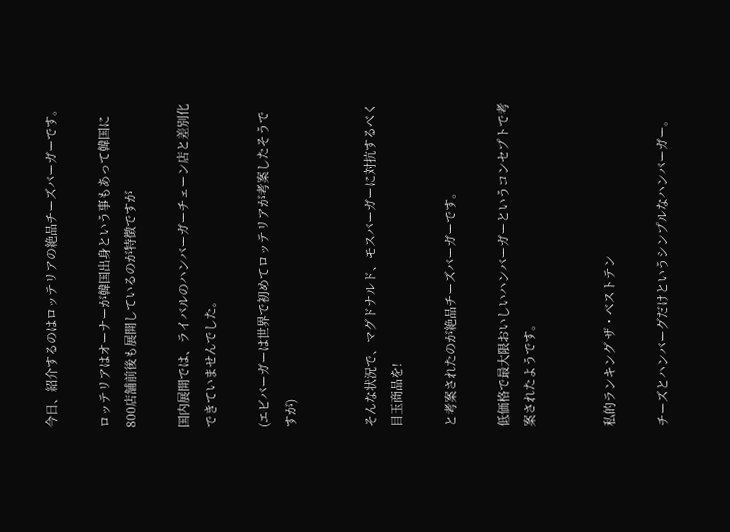今日、紹介するのはロッテリアの絶品チーズバーガーです。

ロッテリアはオーナーが韓国出身という事もあって韓国に800店舗前後も展開しているのが特徴ですが

国内展開では、ライバルのハンバーガーチェーン店と差別化できていませんでした。

(エビバーガーは世界で初めてロッテリアが考案したそうですが)


そんな状況で、マグドナルド、モスバーガーに対抗するべく目玉商品を!

と考案されたのが絶品チーズバーガーです。

低価格で最大限おいしいハンバーガーというコンセプトで考案されたようです。


私的ランキング ザ・ベストテン

チーズとハンバーグだけというシンプルなハンバーガー。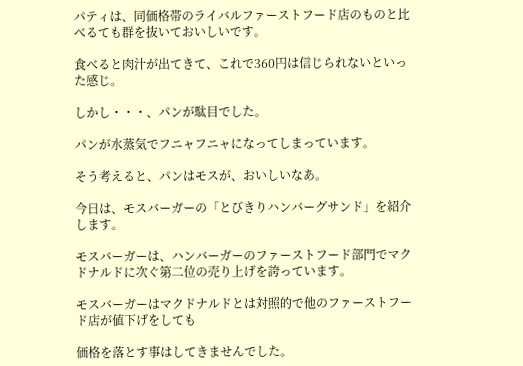パティは、同価格帯のライバルファーストフード店のものと比べるても群を抜いておいしいです。

食べると肉汁が出てきて、これで360円は信じられないといった感じ。

しかし・・・、パンが駄目でした。

パンが水蒸気でフニャフニャになってしまっています。

そう考えると、パンはモスが、おいしいなあ。

今日は、モスバーガーの「とびきりハンバーグサンド」を紹介します。

モスバーガーは、ハンバーガーのファーストフード部門でマクドナルドに次ぐ第二位の売り上げを誇っています。

モスバーガーはマクドナルドとは対照的で他のファーストフード店が値下げをしても

価格を落とす事はしてきませんでした。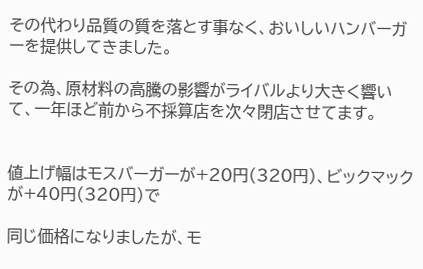その代わり品質の質を落とす事なく、おいしいハンバーガーを提供してきました。

その為、原材料の高騰の影響がライバルより大きく響いて、一年ほど前から不採算店を次々閉店させてます。


値上げ幅はモスバーガーが+20円(320円)、ビックマックが+40円(320円)で

同じ価格になりましたが、モ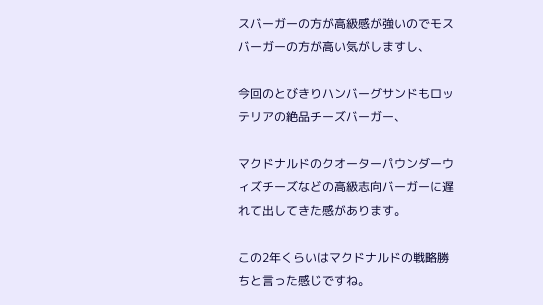スバーガーの方が高級感が強いのでモスバーガーの方が高い気がしますし、

今回のとびきりハンバーグサンドもロッテリアの絶品チーズバーガー、

マクドナルドのクオーターパウンダーウィズチーズなどの高級志向バーガーに遅れて出してきた感があります。

この2年くらいはマクドナルドの戦略勝ちと言った感じですね。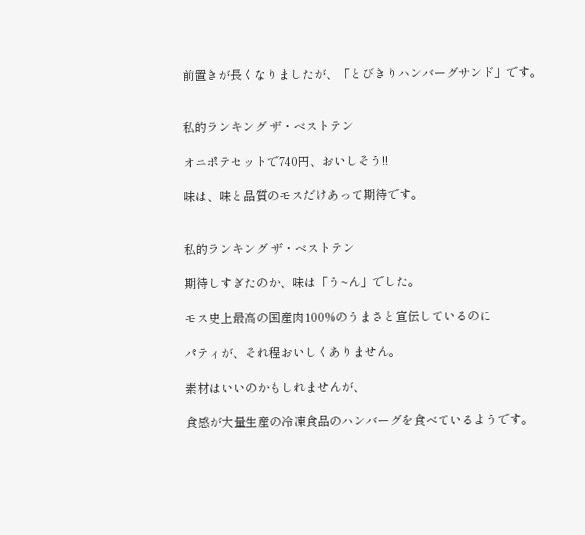前置きが長くなりましたが、「とびきりハンバーグサンド」です。


私的ランキング ザ・ベストテン

オニポテセットで740円、おいしそう!!

味は、味と品質のモスだけあって期待です。


私的ランキング ザ・ベストテン

期待しすぎたのか、味は「う~ん」でした。

モス史上最高の国産肉100%のうまさと宣伝しているのに

パティが、それ程おいしくありません。

素材はいいのかもしれませんが、

食感が大量生産の冷凍食品のハンバーグを食べているようです。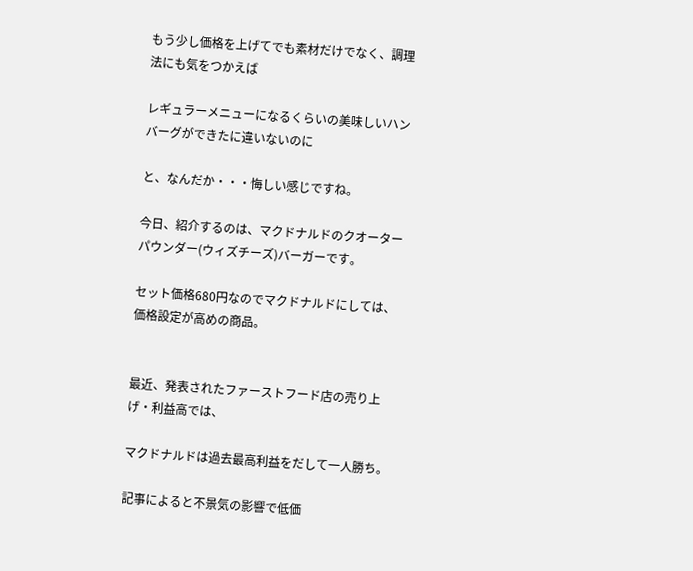もう少し価格を上げてでも素材だけでなく、調理法にも気をつかえば

レギュラーメニューになるくらいの美味しいハンバーグができたに違いないのに

と、なんだか・・・悔しい感じですね。

今日、紹介するのは、マクドナルドのクオーターパウンダー(ウィズチーズ)バーガーです。

セット価格680円なのでマクドナルドにしては、価格設定が高めの商品。


最近、発表されたファーストフード店の売り上げ・利益高では、

マクドナルドは過去最高利益をだして一人勝ち。

記事によると不景気の影響で低価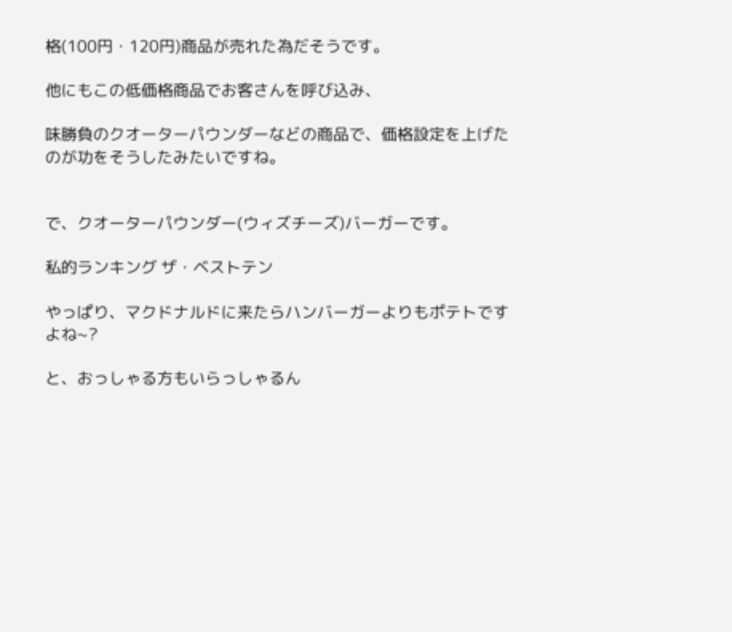格(100円・120円)商品が売れた為だそうです。

他にもこの低価格商品でお客さんを呼び込み、

味勝負のクオーターパウンダーなどの商品で、価格設定を上げたのが功をそうしたみたいですね。


で、クオーターパウンダー(ウィズチーズ)バーガーです。

私的ランキング ザ・ベストテン

やっぱり、マクドナルドに来たらハンバーガーよりもポテトですよね~?

と、おっしゃる方もいらっしゃるん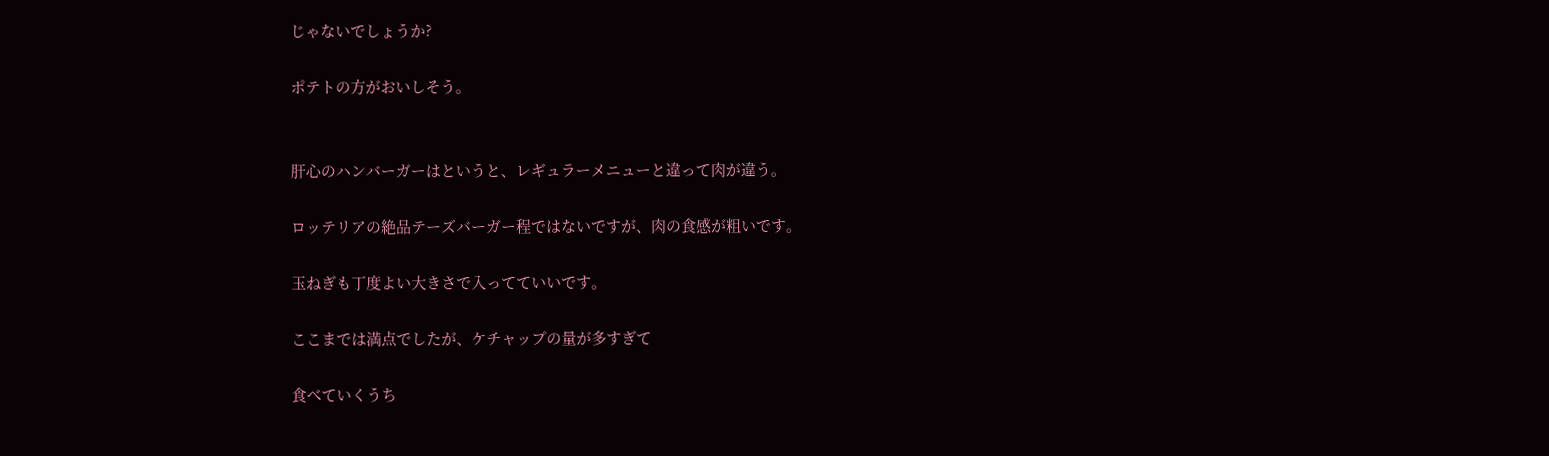じゃないでしょうか?

ポテトの方がおいしそう。


肝心のハンバーガーはというと、レギュラーメニューと違って肉が違う。

ロッテリアの絶品テーズバーガー程ではないですが、肉の食感が粗いです。

玉ねぎも丁度よい大きさで入ってていいです。

ここまでは満点でしたが、ケチャップの量が多すぎて

食べていくうち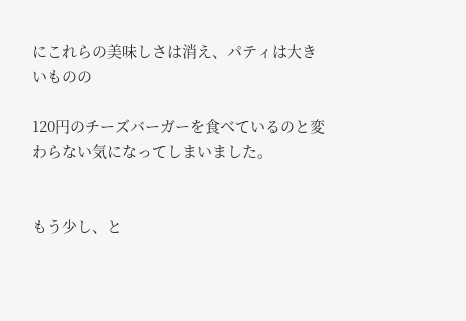にこれらの美味しさは消え、パティは大きいものの

120円のチーズバーガーを食べているのと変わらない気になってしまいました。


もう少し、と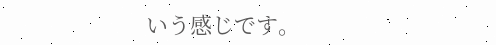いう感じです。